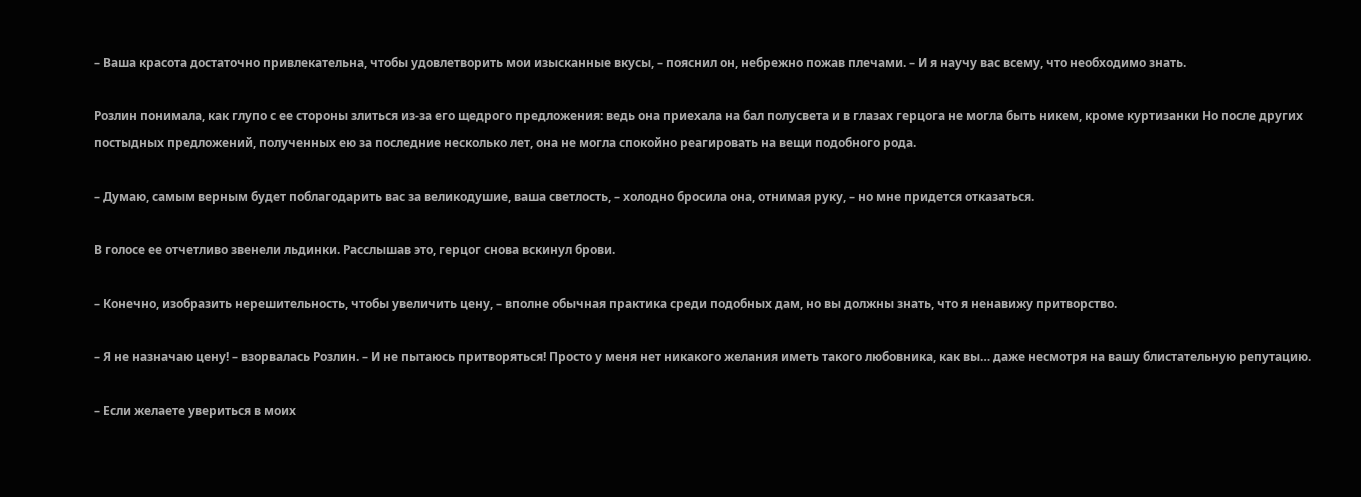– Ваша красота достаточно привлекательна, чтобы удовлетворить мои изысканные вкусы, – пояснил он, небрежно пожав плечами. – И я научу вас всему, что необходимо знать.

Розлин понимала, как глупо с ее стороны злиться из-за его щедрого предложения: ведь она приехала на бал полусвета и в глазах герцога не могла быть никем, кроме куртизанки Но после других постыдных предложений, полученных ею за последние несколько лет, она не могла спокойно реагировать на вещи подобного рода.

– Думаю, самым верным будет поблагодарить вас за великодушие, ваша светлость, – холодно бросила она, отнимая руку, – но мне придется отказаться.

В голосе ее отчетливо звенели льдинки. Расслышав это, герцог снова вскинул брови.

– Конечно, изобразить нерешительность, чтобы увеличить цену, – вполне обычная практика среди подобных дам, но вы должны знать, что я ненавижу притворство.

– Я не назначаю цену! – взорвалась Розлин. – И не пытаюсь притворяться! Просто у меня нет никакого желания иметь такого любовника, как вы… даже несмотря на вашу блистательную репутацию.

– Если желаете увериться в моих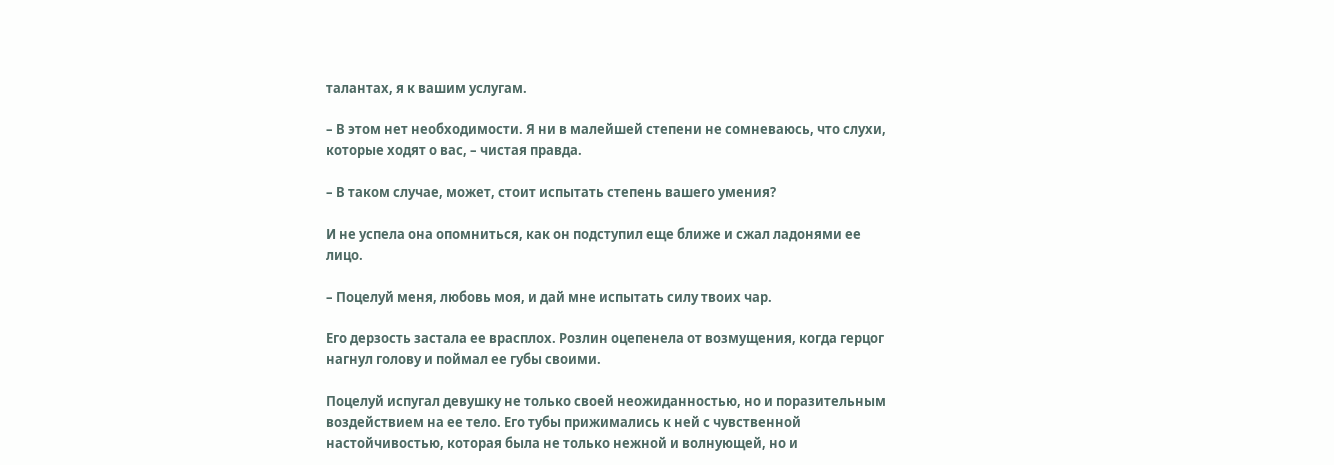талантах, я к вашим услугам.

– В этом нет необходимости. Я ни в малейшей степени не сомневаюсь, что слухи, которые ходят о вас, – чистая правда.

– В таком случае, может, стоит испытать степень вашего умения?

И не успела она опомниться, как он подступил еще ближе и сжал ладонями ее лицо.

– Поцелуй меня, любовь моя, и дай мне испытать силу твоих чар.

Его дерзость застала ее врасплох. Розлин оцепенела от возмущения, когда герцог нагнул голову и поймал ее губы своими.

Поцелуй испугал девушку не только своей неожиданностью, но и поразительным воздействием на ее тело. Его тубы прижимались к ней с чувственной настойчивостью, которая была не только нежной и волнующей, но и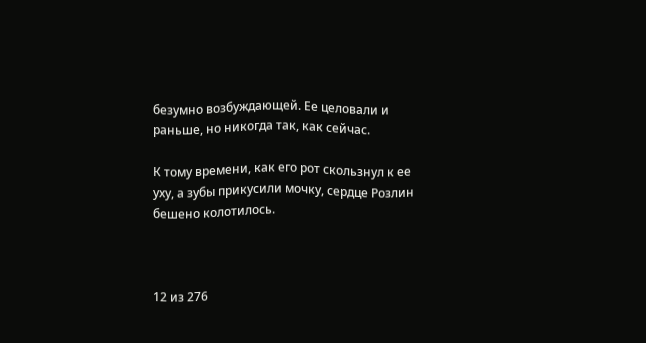безумно возбуждающей. Ее целовали и раньше, но никогда так, как сейчас.

К тому времени, как его рот скользнул к ее уху, а зубы прикусили мочку, сердце Розлин бешено колотилось.



12 из 276